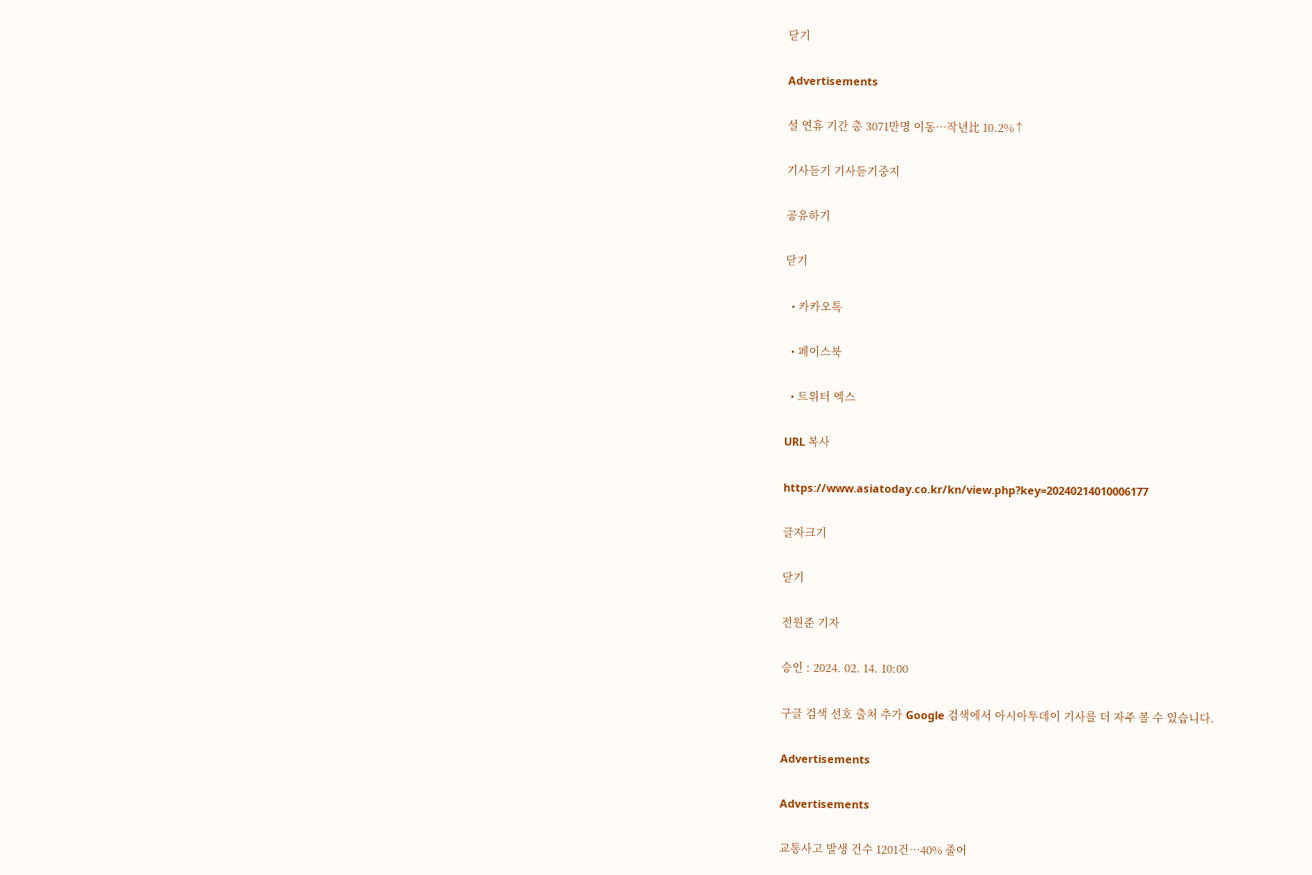닫기

Advertisements

설 연휴 기간 총 3071만명 이동…작년比 10.2%↑

기사듣기 기사듣기중지

공유하기

닫기

  • 카카오톡

  • 페이스북

  • 트위터 엑스

URL 복사

https://www.asiatoday.co.kr/kn/view.php?key=20240214010006177

글자크기

닫기

전원준 기자

승인 : 2024. 02. 14. 10:00

구글 검색 선호 출처 추가 Google 검색에서 아시아투데이 기사를 더 자주 볼 수 있습니다.

Advertisements

Advertisements

교통사고 발생 건수 1201건…40% 줄어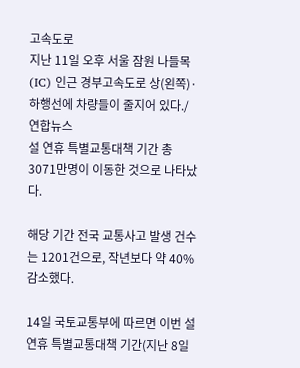고속도로
지난 11일 오후 서울 잠원 나들목(IC) 인근 경부고속도로 상(왼쪽)·하행선에 차량들이 줄지어 있다./연합뉴스
설 연휴 특별교통대책 기간 총 3071만명이 이동한 것으로 나타났다.

해당 기간 전국 교통사고 발생 건수는 1201건으로, 작년보다 약 40% 감소했다.

14일 국토교통부에 따르면 이번 설 연휴 특별교통대책 기간(지난 8일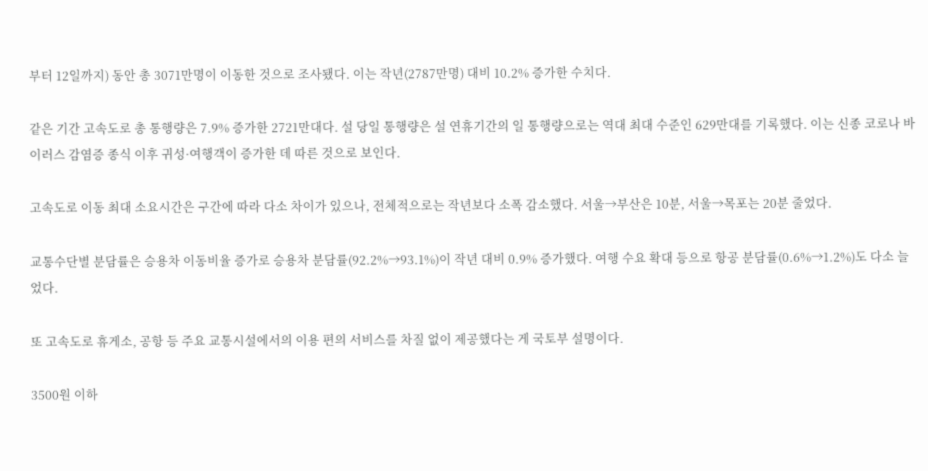부터 12일까지) 동안 총 3071만명이 이동한 것으로 조사됐다. 이는 작년(2787만명) 대비 10.2% 증가한 수치다.

같은 기간 고속도로 총 통행량은 7.9% 증가한 2721만대다. 설 당일 통행량은 설 연휴기간의 일 통행량으로는 역대 최대 수준인 629만대를 기록했다. 이는 신종 코로나 바이러스 감염증 종식 이후 귀성·여행객이 증가한 데 따른 것으로 보인다.

고속도로 이동 최대 소요시간은 구간에 따라 다소 차이가 있으나, 전체적으로는 작년보다 소폭 감소했다. 서울→부산은 10분, 서울→목포는 20분 줄었다.

교통수단별 분담률은 승용차 이동비율 증가로 승용차 분담률(92.2%→93.1%)이 작년 대비 0.9% 증가했다. 여행 수요 확대 등으로 항공 분담률(0.6%→1.2%)도 다소 늘었다.

또 고속도로 휴게소, 공항 등 주요 교통시설에서의 이용 편의 서비스를 차질 없이 제공했다는 게 국토부 설명이다.

3500원 이하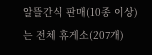알뜰간식 판매(10종 이상)는 전체 휴게소(207개)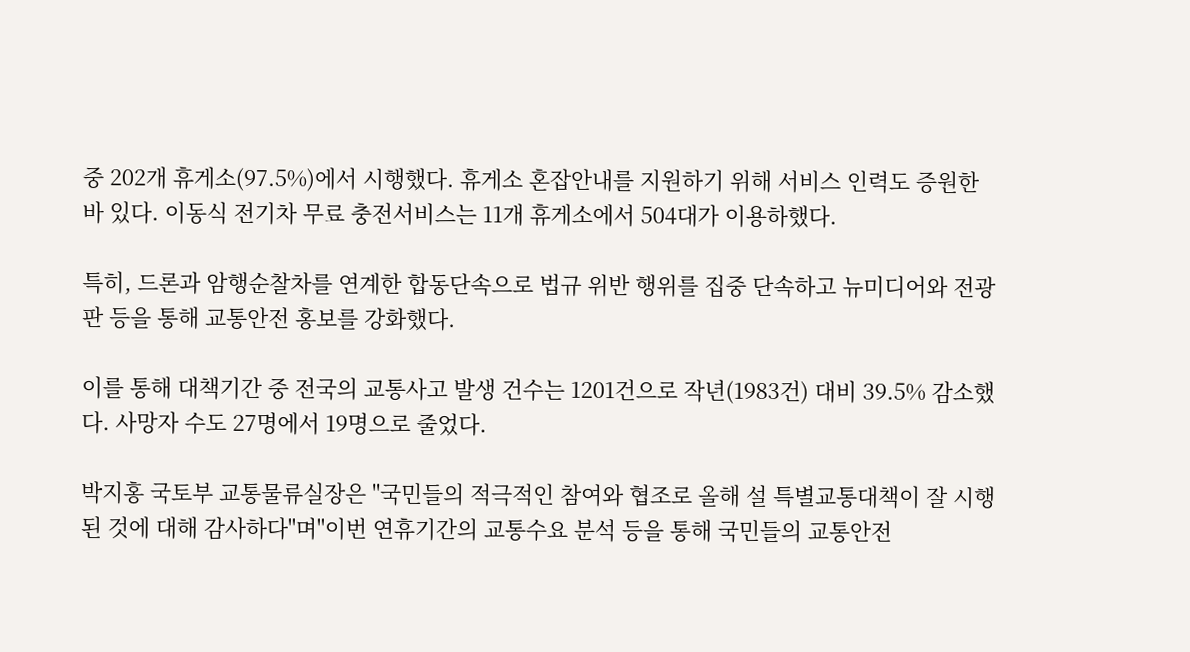중 202개 휴게소(97.5%)에서 시행했다. 휴게소 혼잡안내를 지원하기 위해 서비스 인력도 증원한 바 있다. 이동식 전기차 무료 충전서비스는 11개 휴게소에서 504대가 이용하했다.

특히, 드론과 암행순찰차를 연계한 합동단속으로 법규 위반 행위를 집중 단속하고 뉴미디어와 전광판 등을 통해 교통안전 홍보를 강화했다.

이를 통해 대책기간 중 전국의 교통사고 발생 건수는 1201건으로 작년(1983건) 대비 39.5% 감소했다. 사망자 수도 27명에서 19명으로 줄었다.

박지홍 국토부 교통물류실장은 "국민들의 적극적인 참여와 협조로 올해 설 특별교통대책이 잘 시행된 것에 대해 감사하다"며"이번 연휴기간의 교통수요 분석 등을 통해 국민들의 교통안전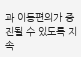과 이동편의가 증진될 수 있도록 지속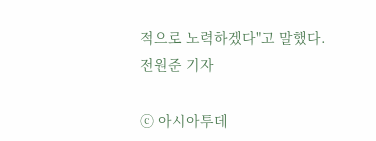적으로 노력하겠다"고 말했다.
전원준 기자

ⓒ 아시아투데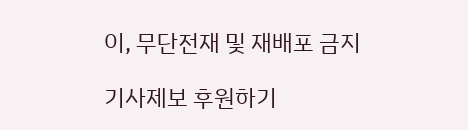이, 무단전재 및 재배포 금지

기사제보 후원하기